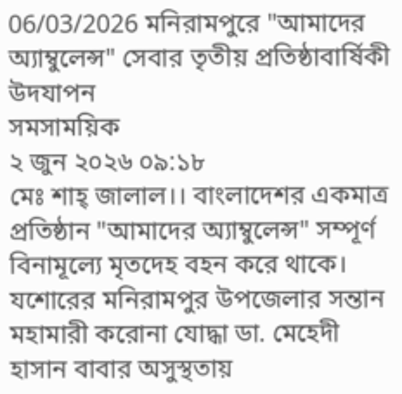06/03/2026 মনিরামপুরে "আমাদের অ্যাম্বুলেন্স" সেবার তৃতীয় প্রতিষ্ঠাবার্ষিকী উদযাপন
সমসাময়িক
২ জুন ২০২৬ ০৯:১৮
মেঃ শাহ্ জালাল।। বাংলাদেশর একমাত্র প্রতিষ্ঠান "আমাদের অ্যাম্বুলেন্স" সম্পূর্ণ বিনামূল্যে মৃতদেহ বহন করে থাকে। যশোরের মনিরামপুর উপজেলার সন্তান মহামারী করোনা যোদ্ধা ডা. মেহেদী হাসান বাবার অসুস্থতায়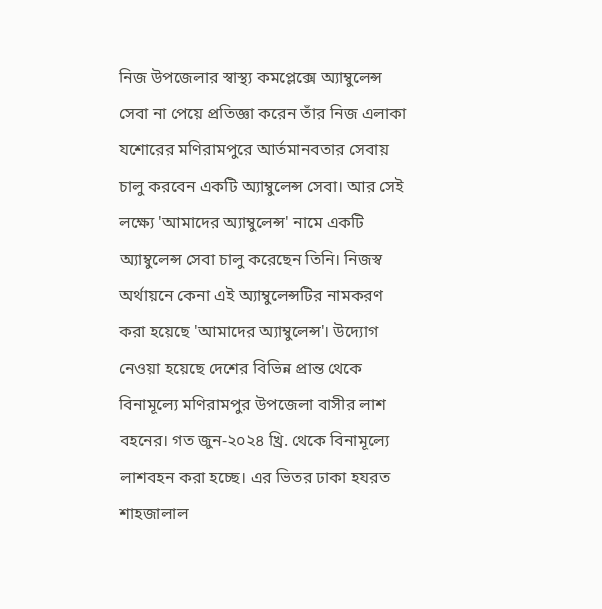নিজ উপজেলার স্বাস্থ্য কমপ্লেক্সে অ্যাম্বুলেন্স সেবা না পেয়ে প্রতিজ্ঞা করেন তাঁর নিজ এলাকা যশোরের মণিরামপুরে আর্তমানবতার সেবায় চালু করবেন একটি অ্যাম্বুলেন্স সেবা। আর সেই লক্ষ্যে 'আমাদের অ্যাম্বুলেন্স' নামে একটি অ্যাম্বুলেন্স সেবা চালু করেছেন তিনি। নিজস্ব অর্থায়নে কেনা এই অ্যাম্বুলেন্সটির নামকরণ করা হয়েছে 'আমাদের অ্যাম্বুলেন্স'। উদ্যোগ নেওয়া হয়েছে দেশের বিভিন্ন প্রান্ত থেকে বিনামূল্যে মণিরামপুর উপজেলা বাসীর লাশ বহনের। গত জুন-২০২৪ খ্রি. থেকে বিনামূল্যে লাশবহন করা হচ্ছে। এর ভিতর ঢাকা হযরত শাহজালাল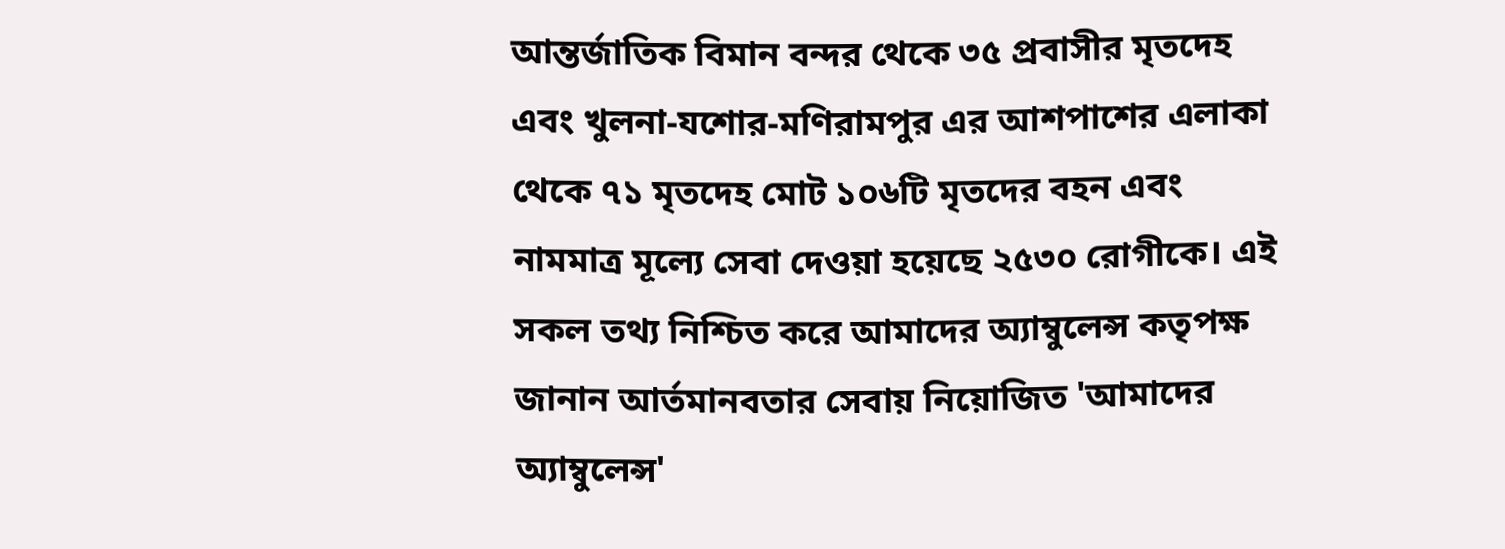আন্তর্জাতিক বিমান বন্দর থেকে ৩৫ প্রবাসীর মৃতদেহ এবং খুলনা-যশোর-মণিরামপুর এর আশপাশের এলাকা থেকে ৭১ মৃতদেহ মোট ১০৬টি মৃতদের বহন এবং নামমাত্র মূল্যে সেবা দেওয়া হয়েছে ২৫৩০ রোগীকে। এই সকল তথ্য নিশ্চিত করে আমাদের অ্যাম্বুলেন্স কতৃপক্ষ জানান আর্তমানবতার সেবায় নিয়োজিত 'আমাদের অ্যাম্বুলেন্স'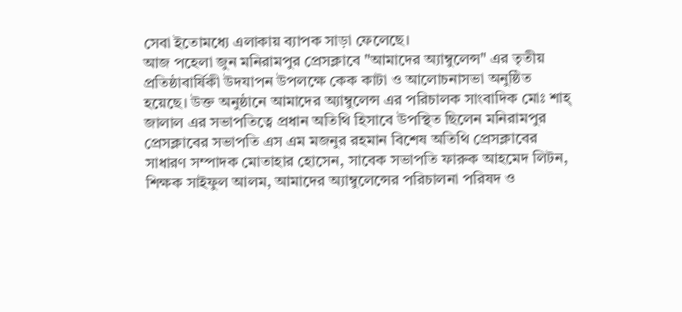সেবা ইতোমধ্যে এলাকায় ব্যাপক সাড়া ফেলেছে।
আজ পহেলা জুন মনিরামপুর প্রেসক্লাবে "আমাদের অ্যাম্বুলেন্স" এর তৃতীয় প্রতিষ্ঠাবার্ষিকী উদযাপন উপলক্ষে কেক কাটা ও আলোচনাসভা অনুষ্ঠিত হয়েছে। উক্ত অনুষ্ঠানে আমাদের অ্যাম্বুলেন্স এর পরিচালক সাংবাদিক মোঃ শাহ্ জালাল এর সভাপতিত্বে প্রধান অতিথি হিসাবে উপস্থিত ছিলেন মনিরামপুর প্রেসক্লাবের সভাপতি এস এম মজনুর রহমান বিশেষ অতিথি প্রেসক্লাবের সাধারণ সম্পাদক মোতাহার হোসেন, সাবেক সভাপতি ফারুক আহমেদ লিটন, শিক্ষক সাইফুল আলম, আমাদের অ্যাম্বুলেন্সের পরিচালনা পরিষদ ও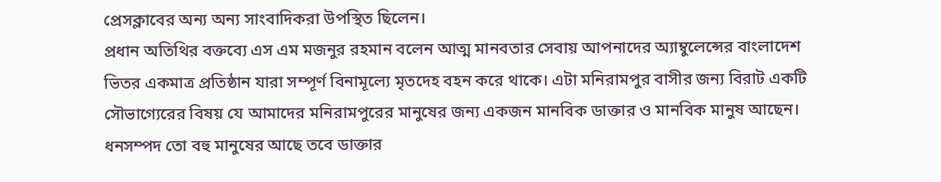প্রেসক্লাবের অন্য অন্য সাংবাদিকরা উপস্থিত ছিলেন।
প্রধান অতিথির বক্তব্যে এস এম মজনুর রহমান বলেন আত্ম মানবতার সেবায় আপনাদের অ্যাম্বুলেন্সের বাংলাদেশ ভিতর একমাত্র প্রতিষ্ঠান যারা সম্পূর্ণ বিনামূল্যে মৃতদেহ বহন করে থাকে। এটা মনিরামপুর বাসীর জন্য বিরাট একটি সৌভাগ্যেরের বিষয় যে আমাদের মনিরামপুরের মানুষের জন্য একজন মানবিক ডাক্তার ও মানবিক মানুষ আছেন। ধনসম্পদ তো বহু মানুষের আছে তবে ডাক্তার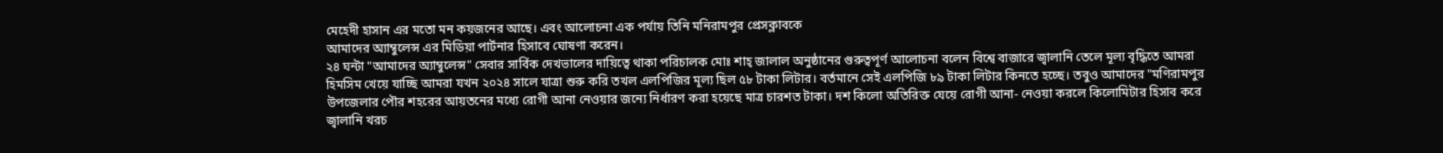মেহেদী হাসান এর মতো মন কয়জনের আছে। এবং আলোচনা এক পর্যায় তিনি মনিরামপুর প্রেসক্লাবকে
আমাদের অ্যাম্বুলেন্স এর মিডিয়া পার্টনার হিসাবে ঘোষণা করেন।
২৪ ঘন্টা "আমাদের অ্যাম্বুলেন্স" সেবার সার্বিক দেখভালের দায়িত্বে থাকা পরিচালক মোঃ শাহ্ জালাল অনুষ্ঠানের গুরুত্বপূর্ণ আলোচনা বলেন বিশ্বে বাজারে জ্বালানি তেলে মূল্য বৃদ্ধিতে আমরা হিমসিম খেয়ে যাচ্ছি আমরা যখন ২০২৪ সালে যাত্রা শুরু করি তখল এলপিজির মূল্য ছিল ৫৮ টাকা লিটার। বর্তমানে সেই এলপিজি ৮৯ টাকা লিটার কিনতে হচ্ছে। তবুও আমাদের "মণিরামপুর উপজেলার পৌর শহরের আয়তনের মধ্যে রোগী আনা নেওয়ার জন্যে নির্ধারণ করা হয়েছে মাত্র চারশত টাকা। দশ কিলো অতিরিক্ত যেয়ে রোগী আনা- নেওয়া করলে কিলোমিটার হিসাব করে জ্বালানি খরচ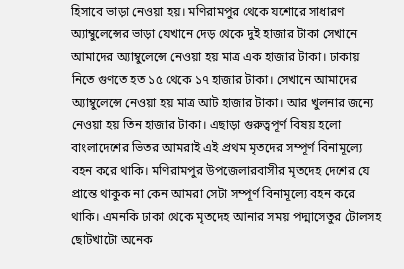হিসাবে ভাড়া নেওয়া হয়। মণিরামপুর থেকে যশোরে সাধারণ অ্যাম্বুলেন্সের ভাড়া যেখানে দেড় থেকে দুই হাজার টাকা সেখানে আমাদের অ্যাম্বুলেন্সে নেওয়া হয় মাত্র এক হাজার টাকা। ঢাকায় নিতে গুণতে হত ১৫ থেকে ১৭ হাজার টাকা। সেখানে আমাদের অ্যাম্বুলেন্সে নেওয়া হয় মাত্র আট হাজার টাকা। আর খুলনার জন্যে নেওয়া হয় তিন হাজার টাকা। এছাড়া গুরুত্বপূর্ণ বিষয় হলো বাংলাদেশের ভিতর আমরাই এই প্রথম মৃতদের সম্পূর্ণ বিনামূল্যে বহন করে থাকি। মণিরামপুর উপজেলারবাসীর মৃতদেহ দেশের যে প্রান্তে থাকুক না কেন আমরা সেটা সম্পূর্ণ বিনামূল্যে বহন করে থাকি। এমনকি ঢাকা থেকে মৃতদেহ আনার সময় পদ্মাসেতুর টোলসহ ছোটখাটো অনেক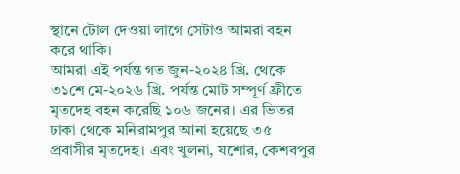স্থানে টোল দেওয়া লাগে সেটাও আমরা বহন করে থাকি।
আমরা এই পর্যন্ত গত জুন-২০২৪ খ্রি. থেকে ৩১শে মে-২০২৬ খ্রি. পর্যন্ত মোট সম্পূর্ণ ফ্রীতে মৃতদেহ বহন করেছি ১০৬ জনের। এর ভিতর ঢাকা থেকে মনিরামপুর আনা হয়েছে ৩৫ প্রবাসীর মৃতদেহ। এবং খুলনা, যশোর, কেশবপুর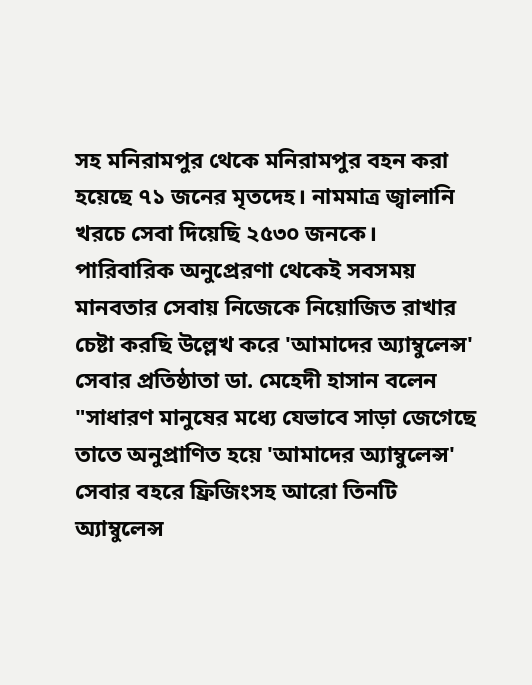সহ মনিরামপুর থেকে মনিরামপুর বহন করা হয়েছে ৭১ জনের মৃতদেহ। নামমাত্র জ্বালানি খরচে সেবা দিয়েছি ২৫৩০ জনকে।
পারিবারিক অনুপ্রেরণা থেকেই সবসময় মানবতার সেবায় নিজেকে নিয়োজিত রাখার চেষ্টা করছি উল্লেখ করে 'আমাদের অ্যাম্বুলেন্স' সেবার প্রতিষ্ঠাতা ডা. মেহেদী হাসান বলেন "সাধারণ মানুষের মধ্যে যেভাবে সাড়া জেগেছে তাতে অনুপ্রাণিত হয়ে 'আমাদের অ্যাম্বুলেন্স' সেবার বহরে ফ্রিজিংসহ আরো তিনটি অ্যাম্বুলেন্স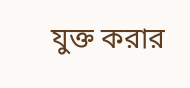যুক্ত করার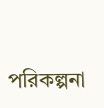পরিকল্পনা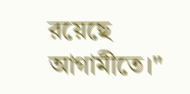রয়েছে আগামীতে।"